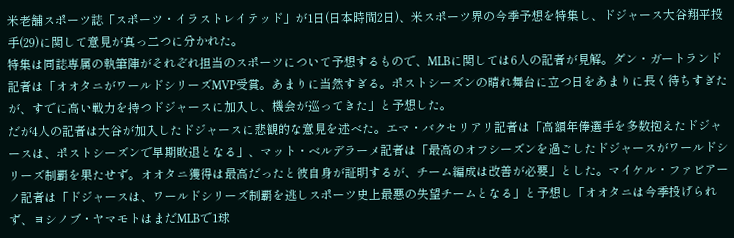米老舗スポーツ誌「スポーツ・イラストレイテッド」が1日(日本時間2日)、米スポーツ界の今季予想を特集し、ドジャース大谷翔平投手(29)に関して意見が真っ二つに分かれた。
特集は同誌専属の執筆陣がそれぞれ担当のスポーツについて予想するもので、MLBに関しては6人の記者が見解。ダン・ガートランド記者は「オオタニがワールドシリーズMVP受賞。あまりに当然すぎる。ポストシーズンの晴れ舞台に立つ日をあまりに長く待ちすぎたが、すでに高い戦力を持つドジャースに加入し、機会が巡ってきた」と予想した。
だが4人の記者は大谷が加入したドジャースに悲観的な意見を述べた。エマ・バクセリアリ記者は「高額年俸選手を多数抱えたドジャースは、ポストシーズンで早期敗退となる」、マット・ベルデラーメ記者は「最高のオフシーズンを過ごしたドジャースがワールドシリーズ制覇を果たせず。オオタニ獲得は最高だったと彼自身が証明するが、チーム編成は改善が必要」とした。マイケル・ファビアーノ記者は「ドジャースは、ワールドシリーズ制覇を逃しスポーツ史上最悪の失望チームとなる」と予想し「オオタニは今季投げられず、ヨシノブ・ヤマモトはまだMLBで1球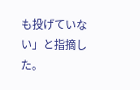も投げていない」と指摘した。